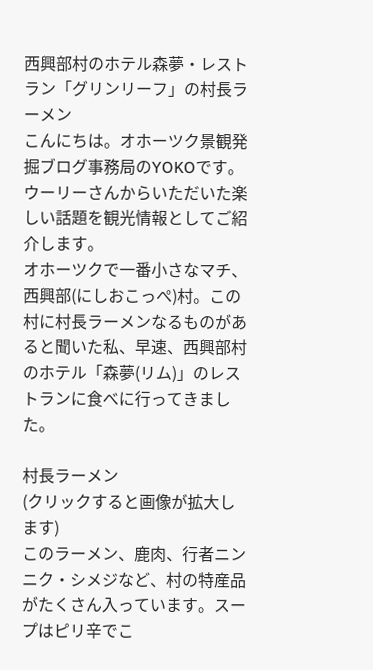西興部村のホテル森夢・レストラン「グリンリーフ」の村長ラーメン
こんにちは。オホーツク景観発掘ブログ事務局のYOKOです。
ウーリーさんからいただいた楽しい話題を観光情報としてご紹介します。
オホーツクで一番小さなマチ、西興部(にしおこっぺ)村。この村に村長ラーメンなるものがあると聞いた私、早速、西興部村のホテル「森夢(リム)」のレストランに食べに行ってきました。

村長ラーメン
(クリックすると画像が拡大します)
このラーメン、鹿肉、行者ニンニク・シメジなど、村の特産品がたくさん入っています。スープはピリ辛でこ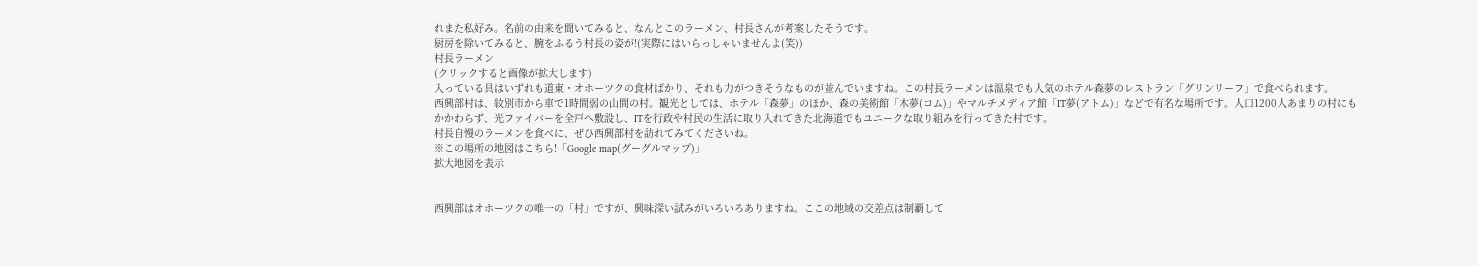れまた私好み。名前の由来を聞いてみると、なんとこのラーメン、村長さんが考案したそうです。
厨房を除いてみると、腕をふるう村長の姿が!(実際にはいらっしゃいませんよ(笑))
村長ラーメン
(クリックすると画像が拡大します)
入っている具はいずれも道東・オホーツクの食材ばかり、それも力がつきそうなものが並んでいますね。この村長ラーメンは温泉でも人気のホテル森夢のレストラン「グリンリーフ」で食べられます。
西興部村は、紋別市から車で1時間弱の山間の村。観光としては、ホテル「森夢」のほか、森の美術館「木夢(コム)」やマルチメディア館「IT夢(アトム)」などで有名な場所です。人口1200人あまりの村にもかかわらず、光ファイバーを全戸へ敷設し、ITを行政や村民の生活に取り入れてきた北海道でもユニークな取り組みを行ってきた村です。
村長自慢のラーメンを食べに、ぜひ西興部村を訪れてみてくださいね。
※この場所の地図はこちら!「Google map(グーグルマップ)」
拡大地図を表示


西興部はオホーツクの唯一の「村」ですが、興味深い試みがいろいろありますね。ここの地域の交差点は制覇して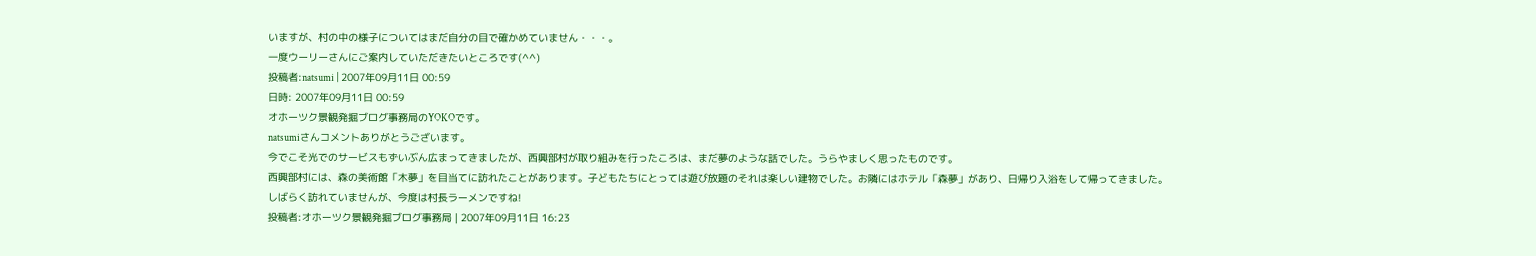いますが、村の中の様子についてはまだ自分の目で確かめていません・・・。
一度ウーリーさんにご案内していただきたいところです(^^)
投稿者:natsumi | 2007年09月11日 00:59
日時: 2007年09月11日 00:59
オホーツク景観発掘ブログ事務局のYOKOです。
natsumiさんコメントありがとうございます。
今でこそ光でのサービスもずいぶん広まってきましたが、西興部村が取り組みを行ったころは、まだ夢のような話でした。うらやましく思ったものです。
西興部村には、森の美術館「木夢」を目当てに訪れたことがあります。子どもたちにとっては遊び放題のそれは楽しい建物でした。お隣にはホテル「森夢」があり、日帰り入浴をして帰ってきました。
しばらく訪れていませんが、今度は村長ラーメンですね!
投稿者:オホーツク景観発掘ブログ事務局 | 2007年09月11日 16:23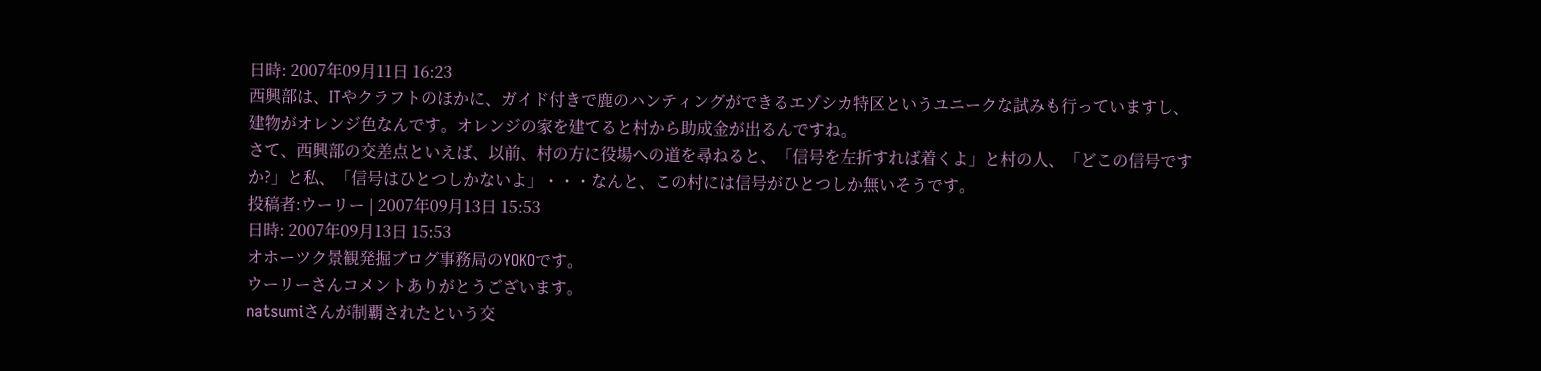日時: 2007年09月11日 16:23
西興部は、ITやクラフトのほかに、ガイド付きで鹿のハンティングができるエゾシカ特区というユニークな試みも行っていますし、建物がオレンジ色なんです。オレンジの家を建てると村から助成金が出るんですね。
さて、西興部の交差点といえば、以前、村の方に役場への道を尋ねると、「信号を左折すれば着くよ」と村の人、「どこの信号ですか?」と私、「信号はひとつしかないよ」・・・なんと、この村には信号がひとつしか無いそうです。
投稿者:ウーリー | 2007年09月13日 15:53
日時: 2007年09月13日 15:53
オホーツク景観発掘ブログ事務局のYOKOです。
ウーリーさんコメントありがとうございます。
natsumiさんが制覇されたという交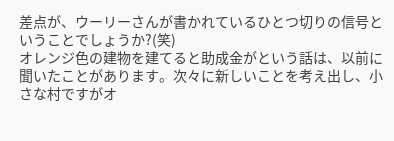差点が、ウーリーさんが書かれているひとつ切りの信号ということでしょうか?(笑)
オレンジ色の建物を建てると助成金がという話は、以前に聞いたことがあります。次々に新しいことを考え出し、小さな村ですがオ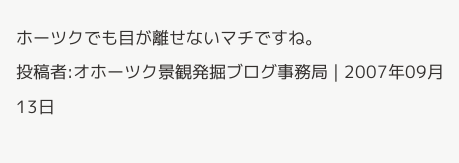ホーツクでも目が離せないマチですね。
投稿者:オホーツク景観発掘ブログ事務局 | 2007年09月13日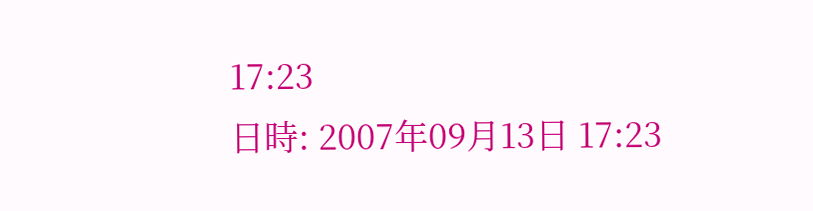17:23
日時: 2007年09月13日 17:23